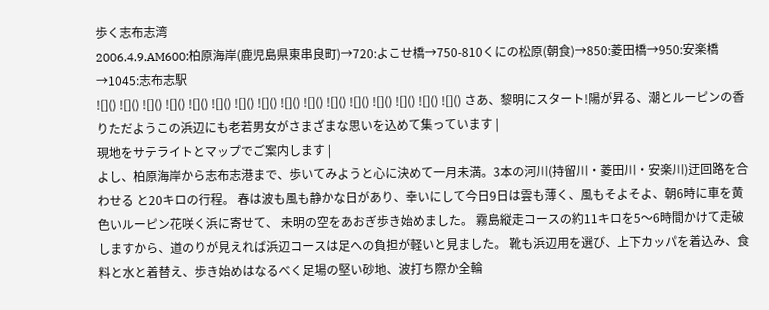歩く志布志湾
2006.4.9.AM600:柏原海岸(鹿児島県東串良町)→720:よこせ橋→750-810くにの松原(朝食)→850:菱田橋→950:安楽橋→1045:志布志駅
![]() ![]() ![]() ![]() ![]() ![]() ![]() ![]() ![]() ![]() ![]() ![]() ![]() ![]() ![]() ![]() さあ、黎明にスタート!陽が昇る、潮とルーピンの香りただようこの浜辺にも老若男女がさまざまな思いを込めて集っています |
現地をサテライトとマップでご案内します |
よし、柏原海岸から志布志港まで、歩いてみようと心に決めて一月未満。3本の河川(持留川・菱田川・安楽川)迂回路を合わせる と20キロの行程。 春は波も風も静かな日があり、幸いにして今日9日は雲も薄く、風もそよそよ、朝6時に車を黄色いルーピン花咲く浜に寄せて、 未明の空をあおぎ歩き始めました。 霧島縦走コースの約11キロを5〜6時間かけて走破しますから、道のりが見えれば浜辺コースは足への負担が軽いと見ました。 靴も浜辺用を選び、上下カッパを着込み、食料と水と着替え、歩き始めはなるべく足場の堅い砂地、波打ち際か全輪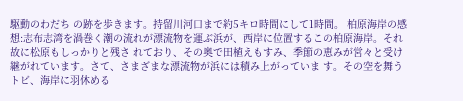駆動のわだち の跡を歩きます。持留川河口まで約5キロ時間にして1時間。 柏原海岸の感想:志布志湾を渦巻く潮の流れが漂流物を運ぶ浜が、西岸に位置するこの柏原海岸。それ故に松原もしっかりと残さ れており、その奥で田植えもすみ、季節の恵みが営々と受け継がれています。さて、さまざまな漂流物が浜には積み上がっていま す。その空を舞うトビ、海岸に羽休める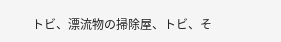トビ、漂流物の掃除屋、トビ、そ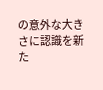の意外な大きさに認識を新た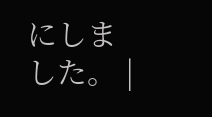にしました。 |